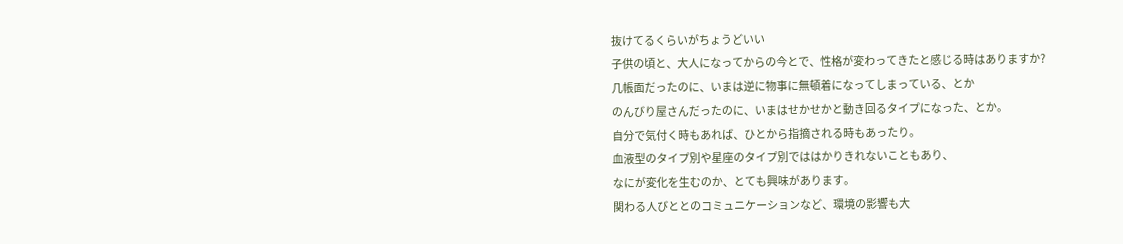抜けてるくらいがちょうどいい
子供の頃と、大人になってからの今とで、性格が変わってきたと感じる時はありますか?
几帳面だったのに、いまは逆に物事に無頓着になってしまっている、とか
のんびり屋さんだったのに、いまはせかせかと動き回るタイプになった、とか。
自分で気付く時もあれば、ひとから指摘される時もあったり。
血液型のタイプ別や星座のタイプ別でははかりきれないこともあり、
なにが変化を生むのか、とても興味があります。
関わる人びととのコミュニケーションなど、環境の影響も大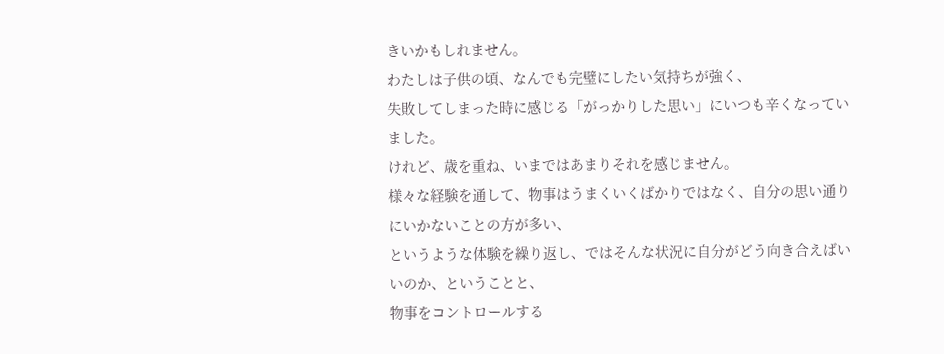きいかもしれません。
わたしは子供の頃、なんでも完璧にしたい気持ちが強く、
失敗してしまった時に感じる「がっかりした思い」にいつも辛くなっていました。
けれど、歳を重ね、いまではあまりそれを感じません。
様々な経験を通して、物事はうまくいくばかりではなく、自分の思い通りにいかないことの方が多い、
というような体験を繰り返し、ではそんな状況に自分がどう向き合えばいいのか、ということと、
物事をコントロールする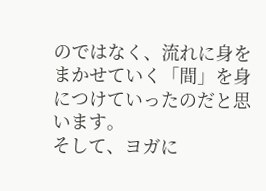のではなく、流れに身をまかせていく「間」を身につけていったのだと思います。
そして、ヨガに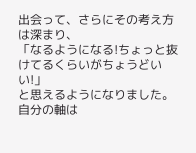出会って、さらにその考え方は深まり、
「なるようになる!ちょっと抜けてるくらいがちょうどいい!」
と思えるようになりました。
自分の軸は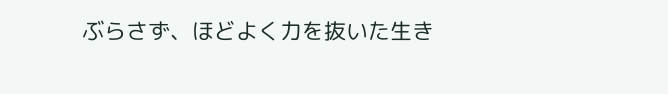ぶらさず、ほどよく力を抜いた生き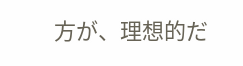方が、理想的だ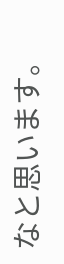なと思います。